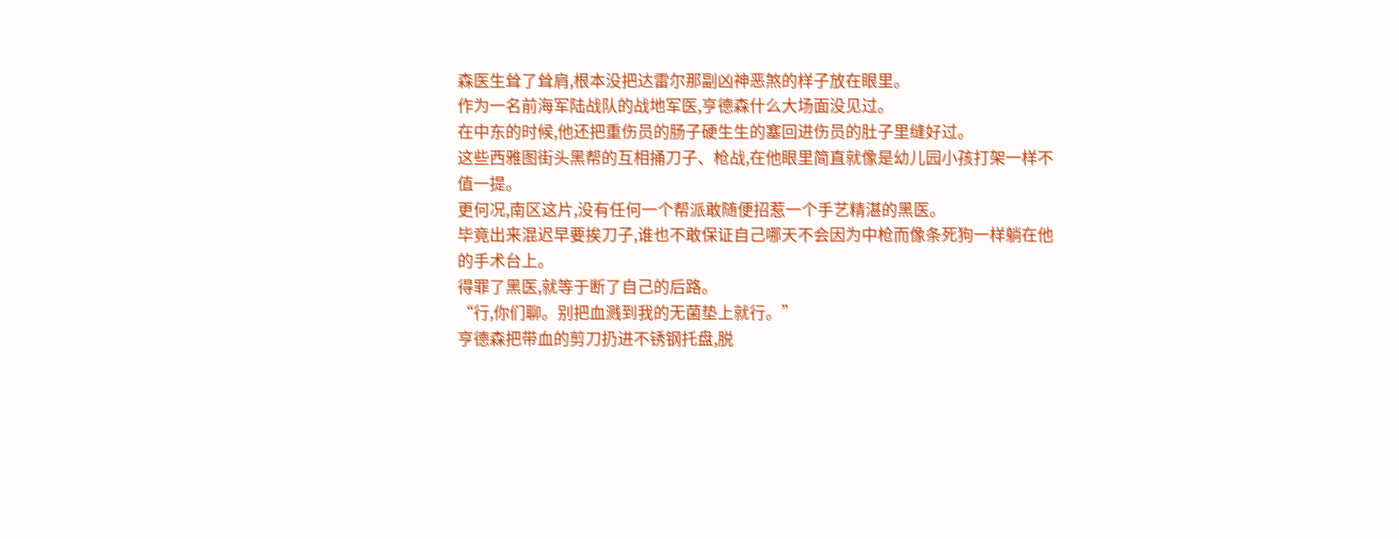森医生耸了耸肩,根本没把达雷尔那副凶神恶煞的样子放在眼里。
作为一名前海军陆战队的战地军医,亨德森什么大场面没见过。
在中东的时候,他还把重伤员的肠子硬生生的塞回进伤员的肚子里缝好过。
这些西雅图街头黑帮的互相捅刀子、枪战,在他眼里简直就像是幼儿园小孩打架一样不值一提。
更何况,南区这片,没有任何一个帮派敢随便招惹一个手艺精湛的黑医。
毕竟出来混迟早要挨刀子,谁也不敢保证自己哪天不会因为中枪而像条死狗一样躺在他的手术台上。
得罪了黑医,就等于断了自己的后路。
“行,你们聊。别把血溅到我的无菌垫上就行。”
亨德森把带血的剪刀扔进不锈钢托盘,脱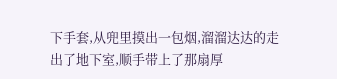下手套,从兜里摸出一包烟,溜溜达达的走出了地下室,顺手带上了那扇厚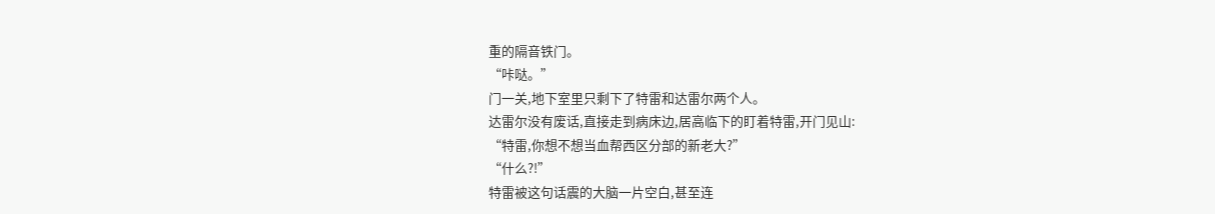重的隔音铁门。
“咔哒。”
门一关,地下室里只剩下了特雷和达雷尔两个人。
达雷尔没有废话,直接走到病床边,居高临下的盯着特雷,开门见山:
“特雷,你想不想当血帮西区分部的新老大?”
“什么?!”
特雷被这句话震的大脑一片空白,甚至连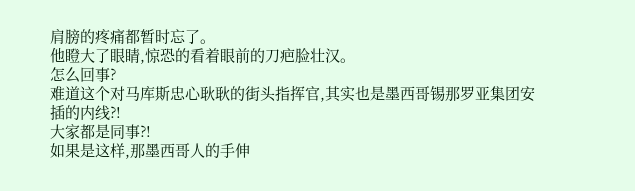肩膀的疼痛都暂时忘了。
他瞪大了眼睛,惊恐的看着眼前的刀疤脸壮汉。
怎么回事?
难道这个对马库斯忠心耿耿的街头指挥官,其实也是墨西哥锡那罗亚集团安插的内线?!
大家都是同事?!
如果是这样,那墨西哥人的手伸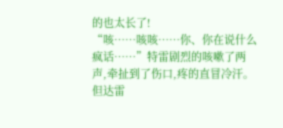的也太长了!
“咳……咳咳……你、你在说什么疯话……”特雷剧烈的咳嗽了两声,牵扯到了伤口,疼的直冒冷汗。
但达雷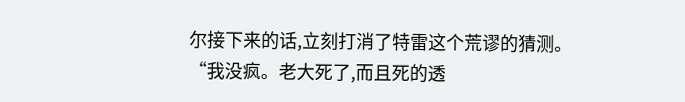尔接下来的话,立刻打消了特雷这个荒谬的猜测。
“我没疯。老大死了,而且死的透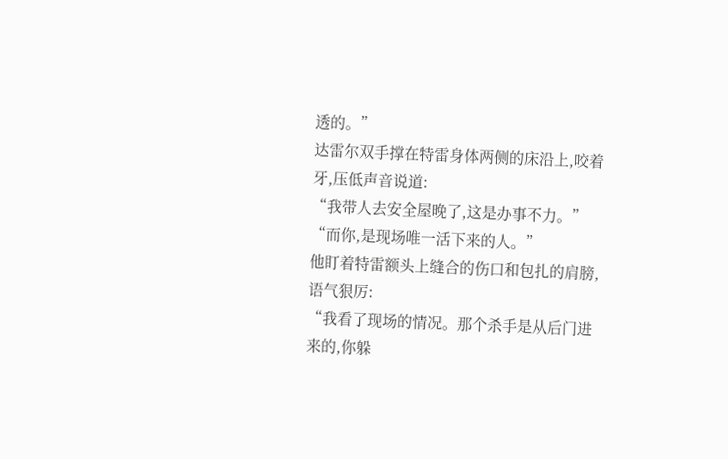透的。”
达雷尔双手撑在特雷身体两侧的床沿上,咬着牙,压低声音说道:
“我带人去安全屋晚了,这是办事不力。”
“而你,是现场唯一活下来的人。”
他盯着特雷额头上缝合的伤口和包扎的肩膀,语气狠厉:
“我看了现场的情况。那个杀手是从后门进来的,你躲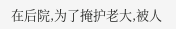在后院,为了掩护老大,被人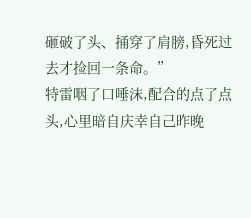砸破了头、捅穿了肩膀,昏死过去才捡回一条命。”
特雷咽了口唾沫,配合的点了点头,心里暗自庆幸自己昨晚